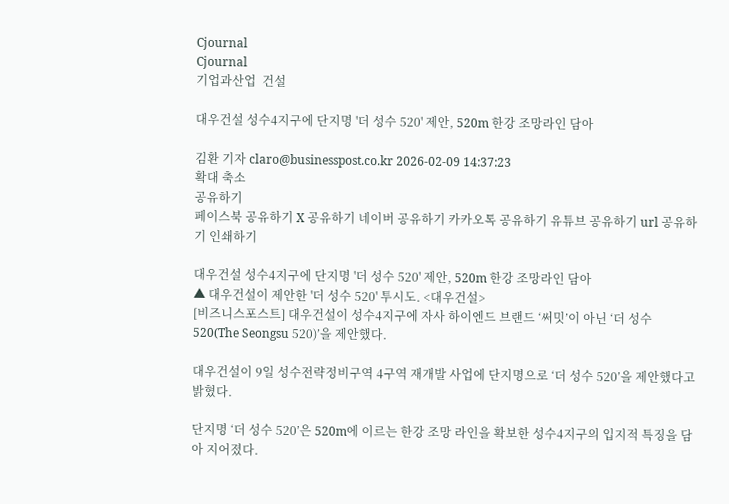Cjournal
Cjournal
기업과산업  건설

대우건설 성수4지구에 단지명 '더 성수 520' 제안, 520m 한강 조망라인 담아

김환 기자 claro@businesspost.co.kr 2026-02-09 14:37:23
확대 축소
공유하기
페이스북 공유하기 X 공유하기 네이버 공유하기 카카오톡 공유하기 유튜브 공유하기 url 공유하기 인쇄하기

대우건설 성수4지구에 단지명 '더 성수 520' 제안, 520m 한강 조망라인 담아
▲ 대우건설이 제안한 '더 성수 520' 투시도. <대우건설>
[비즈니스포스트] 대우건설이 성수4지구에 자사 하이엔드 브랜드 ‘써밋’이 아닌 ‘더 성수 520(The Seongsu 520)’을 제안했다.

대우건설이 9일 성수전략정비구역 4구역 재개발 사업에 단지명으로 ‘더 성수 520’을 제안했다고 밝혔다.

단지명 ‘더 성수 520’은 520m에 이르는 한강 조망 라인을 확보한 성수4지구의 입지적 특징을 담아 지어졌다.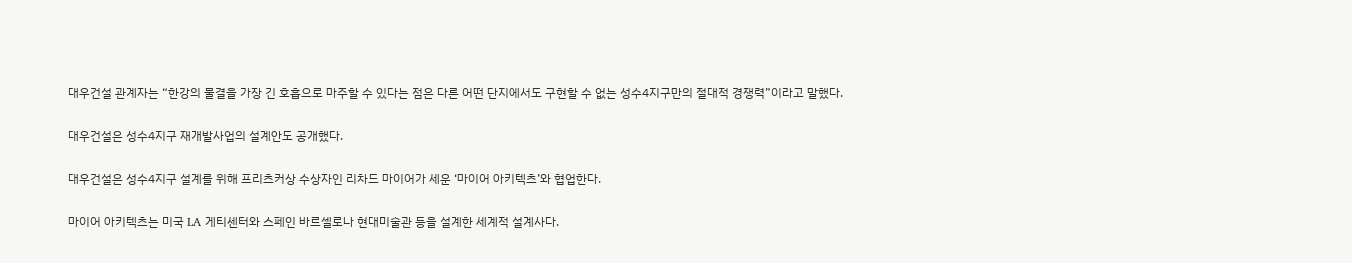대우건설 관계자는 “한강의 물결을 가장 긴 호흡으로 마주할 수 있다는 점은 다른 어떤 단지에서도 구현할 수 없는 성수4지구만의 절대적 경쟁력”이라고 말했다.

대우건설은 성수4지구 재개발사업의 설계안도 공개했다.

대우건설은 성수4지구 설계를 위해 프리츠커상 수상자인 리차드 마이어가 세운 ‘마이어 아키텍츠’와 협업한다.

마이어 아키텍츠는 미국 LA 게티센터와 스페인 바르셀로나 현대미술관 등을 설계한 세계적 설계사다.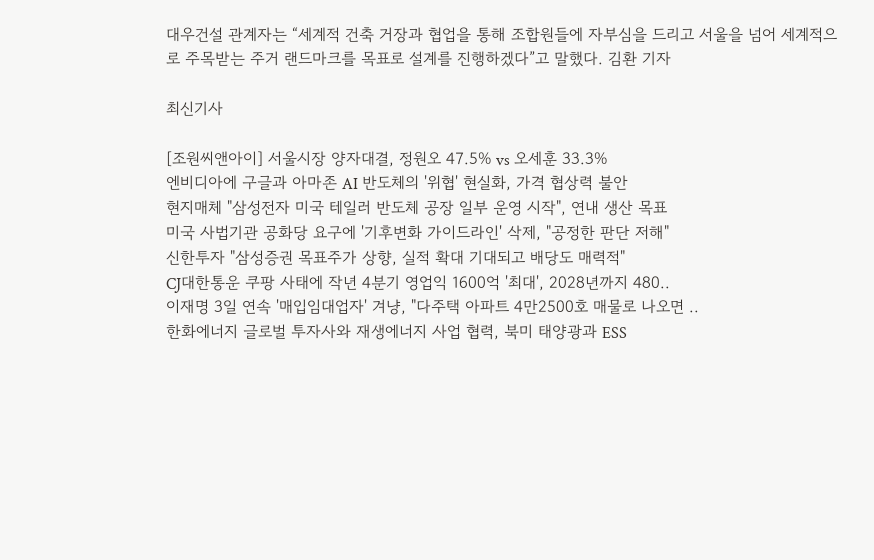대우건설 관계자는 “세계적 건축 거장과 협업을 통해 조합원들에 자부심을 드리고 서울을 넘어 세계적으로 주목받는 주거 랜드마크를 목표로 설계를 진행하겠다”고 말했다. 김환 기자

최신기사

[조원씨앤아이] 서울시장 양자대결, 정원오 47.5% vs 오세훈 33.3%
엔비디아에 구글과 아마존 AI 반도체의 '위협' 현실화, 가격 협상력 불안
현지매체 "삼성전자 미국 테일러 반도체 공장 일부 운영 시작", 연내 생산 목표
미국 사법기관 공화당 요구에 '기후변화 가이드라인' 삭제, "공정한 판단 저해"
신한투자 "삼성증권 목표주가 상향, 실적 확대 기대되고 배당도 매력적"
CJ대한통운 쿠팡 사태에 작년 4분기 영업익 1600억 '최대', 2028년까지 480..
이재명 3일 연속 '매입임대업자' 겨냥, "다주택 아파트 4만2500호 매물로 나오면 ..
한화에너지 글로벌 투자사와 재생에너지 사업 협력, 북미 태양광과 ESS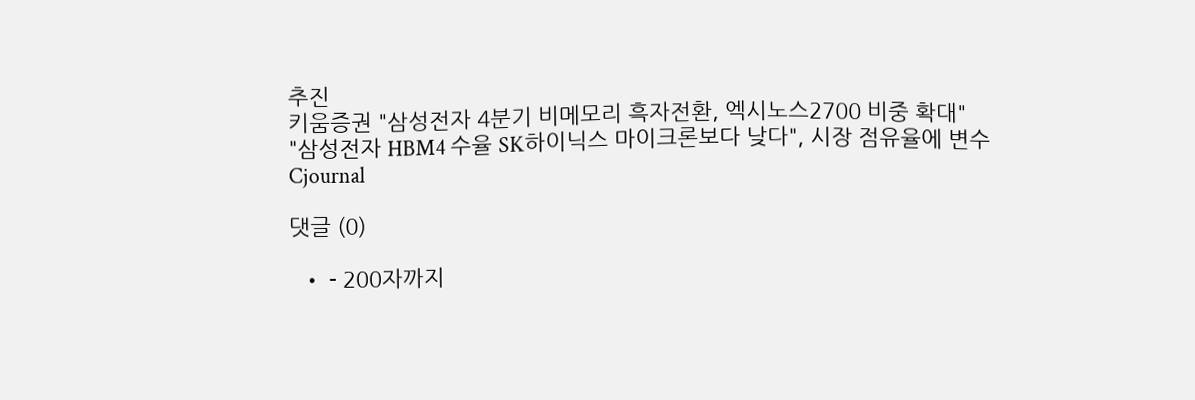추진
키움증권 "삼성전자 4분기 비메모리 흑자전환, 엑시노스2700 비중 확대"
"삼성전자 HBM4 수율 SK하이닉스 마이크론보다 낮다", 시장 점유율에 변수
Cjournal

댓글 (0)

  • - 200자까지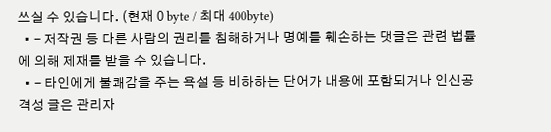쓰실 수 있습니다. (현재 0 byte / 최대 400byte)
  • - 저작권 등 다른 사람의 권리를 침해하거나 명예를 훼손하는 댓글은 관련 법률에 의해 제재를 받을 수 있습니다.
  • - 타인에게 불쾌감을 주는 욕설 등 비하하는 단어가 내용에 포함되거나 인신공격성 글은 관리자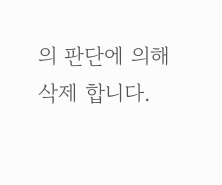의 판단에 의해 삭제 합니다.